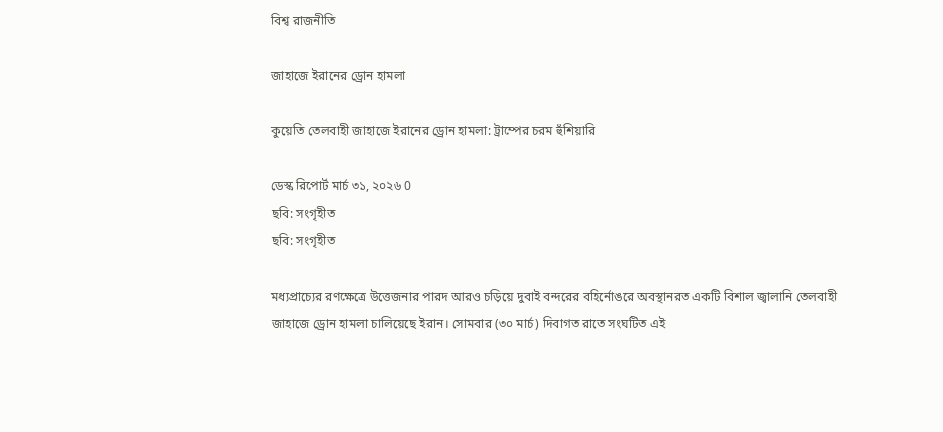বিশ্ব রাজনীতি

জাহাজে ইরানের ড্রোন হামলা

কুয়েতি তেলবাহী জাহাজে ইরানের ড্রোন হামলা: ট্রাম্পের চরম হুঁশিয়ারি

ডেস্ক রিপোর্ট মার্চ ৩১, ২০২৬ 0
ছবি: সংগৃহীত
ছবি: সংগৃহীত

মধ্যপ্রাচ্যের রণক্ষেত্রে উত্তেজনার পারদ আরও চড়িয়ে দুবাই বন্দরের বহির্নোঙরে অবস্থানরত একটি বিশাল জ্বালানি তেলবাহী জাহাজে ড্রোন হামলা চালিয়েছে ইরান। সোমবার (৩০ মার্চ) দিবাগত রাতে সংঘটিত এই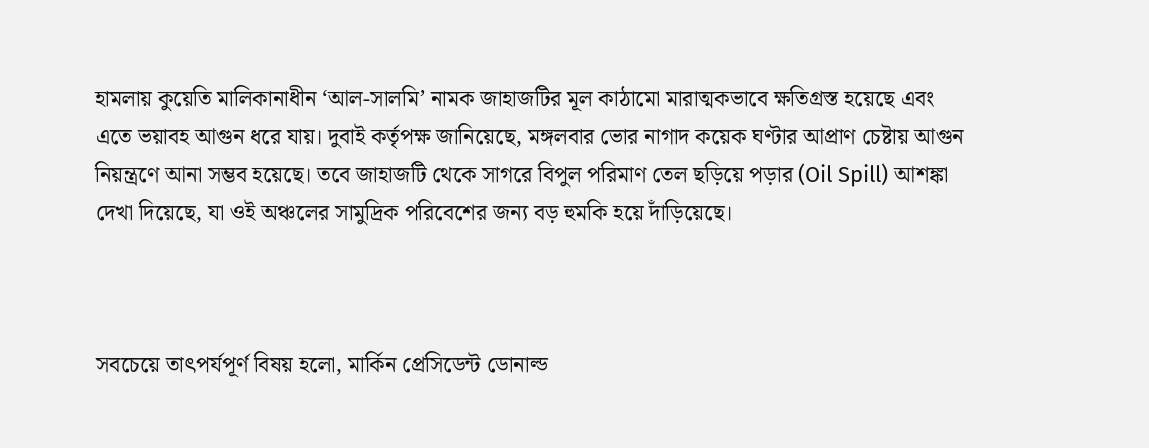হামলায় কুয়েতি মালিকানাধীন ‘আল-সালমি’ নামক জাহাজটির মূল কাঠামো মারাত্মকভাবে ক্ষতিগ্রস্ত হয়েছে এবং এতে ভয়াবহ আগুন ধরে যায়। দুবাই কর্তৃপক্ষ জানিয়েছে, মঙ্গলবার ভোর নাগাদ কয়েক ঘণ্টার আপ্রাণ চেষ্টায় আগুন নিয়ন্ত্রণে আনা সম্ভব হয়েছে। তবে জাহাজটি থেকে সাগরে বিপুল পরিমাণ তেল ছড়িয়ে পড়ার (Oil Spill) আশঙ্কা দেখা দিয়েছে, যা ওই অঞ্চলের সামুদ্রিক পরিবেশের জন্য বড় হুমকি হয়ে দাঁড়িয়েছে।



সবচেয়ে তাৎপর্যপূর্ণ বিষয় হলো, মার্কিন প্রেসিডেন্ট ডোনাল্ড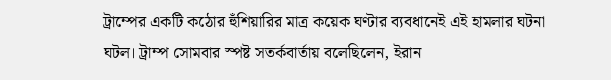ট্রাম্পের একটি কঠোর হুঁশিয়ারির মাত্র কয়েক ঘণ্টার ব্যবধানেই এই হামলার ঘটনা ঘটল। ট্রাম্প সোমবার স্পষ্ট সতর্কবার্তায় বলেছিলেন, ইরান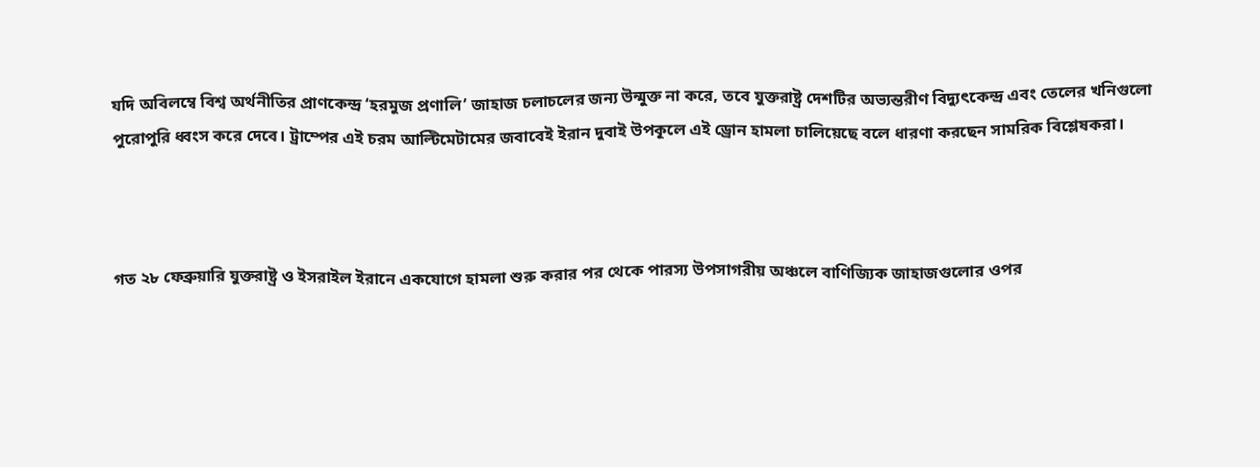যদি অবিলম্বে বিশ্ব অর্থনীতির প্রাণকেন্দ্র ‘হরমুজ প্রণালি’ জাহাজ চলাচলের জন্য উন্মুক্ত না করে, তবে যুক্তরাষ্ট্র দেশটির অভ্যন্তরীণ বিদ্যুৎকেন্দ্র এবং তেলের খনিগুলো পুরোপুরি ধ্বংস করে দেবে। ট্রাম্পের এই চরম আল্টিমেটামের জবাবেই ইরান দুবাই উপকূলে এই ড্রোন হামলা চালিয়েছে বলে ধারণা করছেন সামরিক বিশ্লেষকরা।



গত ২৮ ফেব্রুয়ারি যুক্তরাষ্ট্র ও ইসরাইল ইরানে একযোগে হামলা শুরু করার পর থেকে পারস্য উপসাগরীয় অঞ্চলে বাণিজ্যিক জাহাজগুলোর ওপর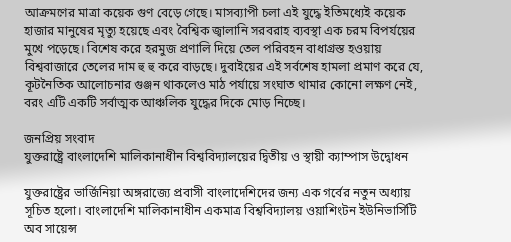আক্রমণের মাত্রা কয়েক গুণ বেড়ে গেছে। মাসব্যাপী চলা এই যুদ্ধে ইতিমধ্যেই কয়েক হাজার মানুষের মৃত্যু হয়েছে এবং বৈশ্বিক জ্বালানি সরবরাহ ব্যবস্থা এক চরম বিপর্যয়ের মুখে পড়েছে। বিশেষ করে হরমুজ প্রণালি দিয়ে তেল পরিবহন বাধাগ্রস্ত হওয়ায় বিশ্ববাজারে তেলের দাম হু হু করে বাড়ছে। দুবাইয়ের এই সর্বশেষ হামলা প্রমাণ করে যে, কূটনৈতিক আলোচনার গুঞ্জন থাকলেও মাঠ পর্যায়ে সংঘাত থামার কোনো লক্ষণ নেই, বরং এটি একটি সর্বাত্মক আঞ্চলিক যুদ্ধের দিকে মোড় নিচ্ছে।

জনপ্রিয় সংবাদ
যুক্তরাষ্ট্রে বাংলাদেশি মালিকানাধীন বিশ্ববিদ্যালয়ের দ্বিতীয় ও স্থায়ী ক্যাম্পাস উদ্বোধন

যুক্তরাষ্ট্রের ভার্জিনিয়া অঙ্গরাজ্যে প্রবাসী বাংলাদেশিদের জন্য এক গর্বের নতুন অধ্যায় সূচিত হলো। বাংলাদেশি মালিকানাধীন একমাত্র বিশ্ববিদ্যালয় ওয়াশিংটন ইউনিভার্সিটি অব সায়েন্স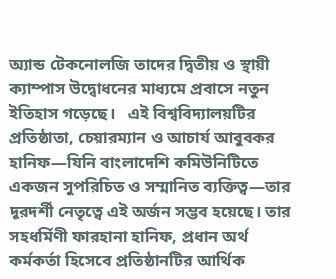অ্যান্ড টেকনোলজি তাদের দ্বিতীয় ও স্থায়ী ক্যাম্পাস উদ্বোধনের মাধ্যমে প্রবাসে নতুন ইতিহাস গড়েছে।   এই বিশ্ববিদ্যালয়টির প্রতিষ্ঠাতা, চেয়ারম্যান ও আচার্য আবুবকর হানিফ—যিনি বাংলাদেশি কমিউনিটিতে একজন সুপরিচিত ও সম্মানিত ব্যক্তিত্ব—তার দূরদর্শী নেতৃত্বে এই অর্জন সম্ভব হয়েছে। তার সহধর্মিণী ফারহানা হানিফ, প্রধান অর্থ কর্মকর্তা হিসেবে প্রতিষ্ঠানটির আর্থিক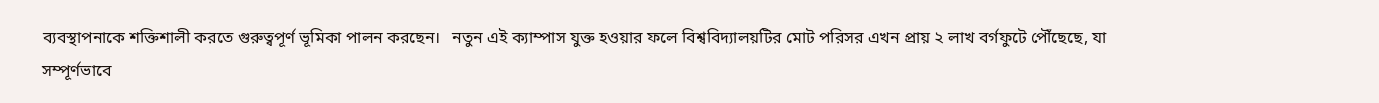ব্যবস্থাপনাকে শক্তিশালী করতে গুরুত্বপূর্ণ ভূমিকা পালন করছেন।   নতুন এই ক্যাম্পাস যুক্ত হওয়ার ফলে বিশ্ববিদ্যালয়টির মোট পরিসর এখন প্রায় ২ লাখ বর্গফুটে পৌঁছেছে, যা সম্পূর্ণভাবে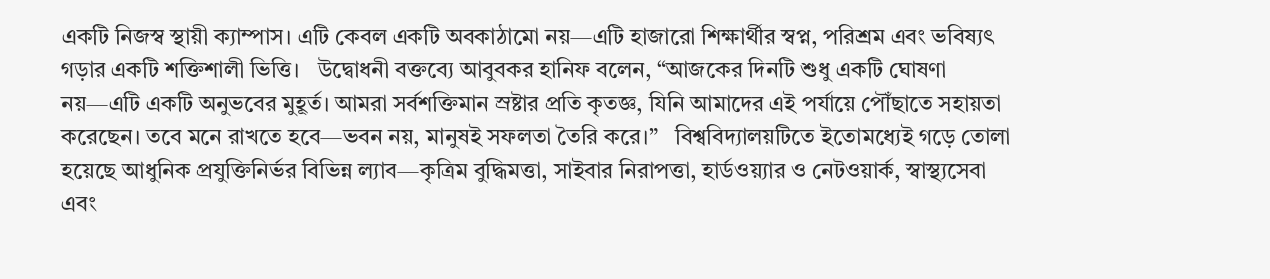একটি নিজস্ব স্থায়ী ক্যাম্পাস। এটি কেবল একটি অবকাঠামো নয়—এটি হাজারো শিক্ষার্থীর স্বপ্ন, পরিশ্রম এবং ভবিষ্যৎ গড়ার একটি শক্তিশালী ভিত্তি।   উদ্বোধনী বক্তব্যে আবুবকর হানিফ বলেন, “আজকের দিনটি শুধু একটি ঘোষণা নয়—এটি একটি অনুভবের মুহূর্ত। আমরা সর্বশক্তিমান স্রষ্টার প্রতি কৃতজ্ঞ, যিনি আমাদের এই পর্যায়ে পৌঁছাতে সহায়তা করেছেন। তবে মনে রাখতে হবে—ভবন নয়, মানুষই সফলতা তৈরি করে।”   বিশ্ববিদ্যালয়টিতে ইতোমধ্যেই গড়ে তোলা হয়েছে আধুনিক প্রযুক্তিনির্ভর বিভিন্ন ল্যাব—কৃত্রিম বুদ্ধিমত্তা, সাইবার নিরাপত্তা, হার্ডওয়্যার ও নেটওয়ার্ক, স্বাস্থ্যসেবা এবং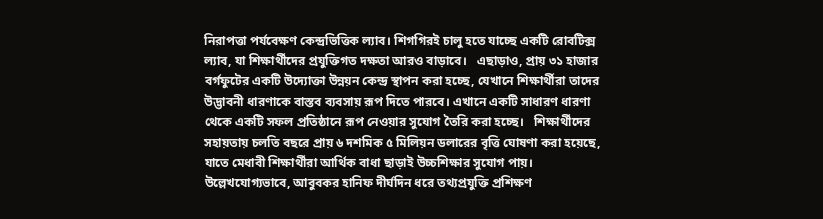নিরাপত্তা পর্যবেক্ষণ কেন্দ্রভিত্তিক ল্যাব। শিগগিরই চালু হতে যাচ্ছে একটি রোবটিক্স ল্যাব, যা শিক্ষার্থীদের প্রযুক্তিগত দক্ষতা আরও বাড়াবে।   এছাড়াও, প্রায় ৩১ হাজার বর্গফুটের একটি উদ্যোক্তা উন্নয়ন কেন্দ্র স্থাপন করা হচ্ছে, যেখানে শিক্ষার্থীরা তাদের উদ্ভাবনী ধারণাকে বাস্তব ব্যবসায় রূপ দিতে পারবে। এখানে একটি সাধারণ ধারণা থেকে একটি সফল প্রতিষ্ঠানে রূপ নেওয়ার সুযোগ তৈরি করা হচ্ছে।   শিক্ষার্থীদের সহায়তায় চলতি বছরে প্রায় ৬ দশমিক ৫ মিলিয়ন ডলারের বৃত্তি ঘোষণা করা হয়েছে, যাতে মেধাবী শিক্ষার্থীরা আর্থিক বাধা ছাড়াই উচ্চশিক্ষার সুযোগ পায়।   উল্লেখযোগ্যভাবে, আবুবকর হানিফ দীর্ঘদিন ধরে তথ্যপ্রযুক্তি প্রশিক্ষণ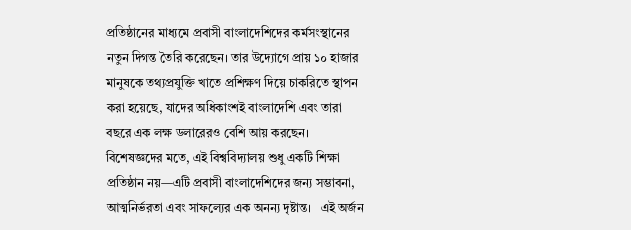প্রতিষ্ঠানের মাধ্যমে প্রবাসী বাংলাদেশিদের কর্মসংস্থানের নতুন দিগন্ত তৈরি করেছেন। তার উদ্যোগে প্রায় ১০ হাজার মানুষকে তথ্যপ্রযুক্তি খাতে প্রশিক্ষণ দিয়ে চাকরিতে স্থাপন করা হয়েছে, যাদের অধিকাংশই বাংলাদেশি এবং তারা বছরে এক লক্ষ ডলারেরও বেশি আয় করছেন।   বিশেষজ্ঞদের মতে, এই বিশ্ববিদ্যালয় শুধু একটি শিক্ষা প্রতিষ্ঠান নয়—এটি প্রবাসী বাংলাদেশিদের জন্য সম্ভাবনা, আত্মনির্ভরতা এবং সাফল্যের এক অনন্য দৃষ্টান্ত।   এই অর্জন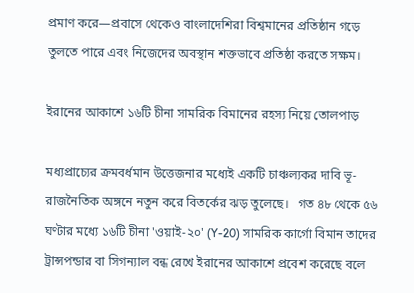প্রমাণ করে—প্রবাসে থেকেও বাংলাদেশিরা বিশ্বমানের প্রতিষ্ঠান গড়ে তুলতে পারে এবং নিজেদের অবস্থান শক্তভাবে প্রতিষ্ঠা করতে সক্ষম।

ইরানের আকাশে ১৬টি চীনা সামরিক বিমানের রহস্য নিয়ে তোলপাড়

মধ্যপ্রাচ্যের ক্রমবর্ধমান উত্তেজনার মধ্যেই একটি চাঞ্চল্যকর দাবি ভূ-রাজনৈতিক অঙ্গনে নতুন করে বিতর্কের ঝড় তুলেছে।   গত ৪৮ থেকে ৫৬ ঘণ্টার মধ্যে ১৬টি চীনা 'ওয়াই-২০' (Y-20) সামরিক কার্গো বিমান তাদের ট্রান্সপন্ডার বা সিগন্যাল বন্ধ রেখে ইরানের আকাশে প্রবেশ করেছে বলে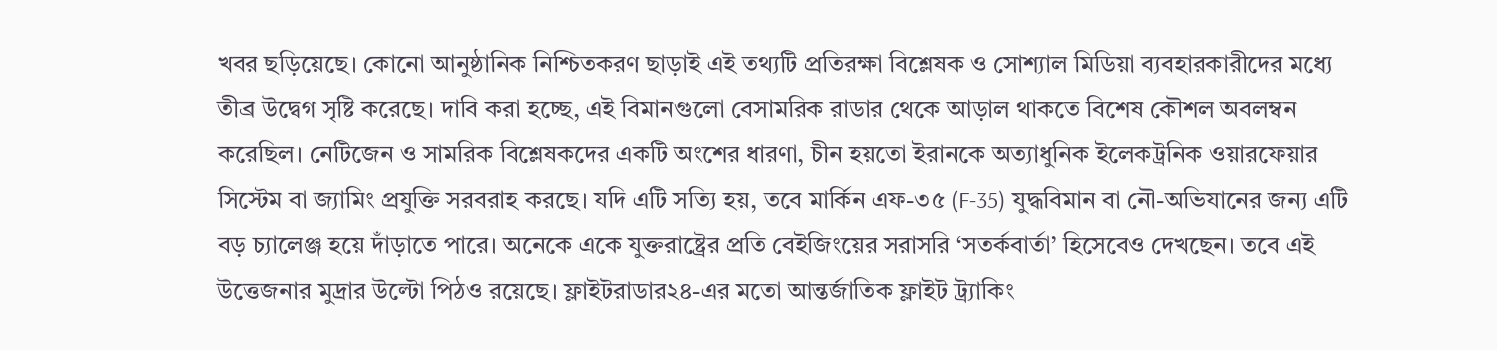খবর ছড়িয়েছে। কোনো আনুষ্ঠানিক নিশ্চিতকরণ ছাড়াই এই তথ্যটি প্রতিরক্ষা বিশ্লেষক ও সোশ্যাল মিডিয়া ব্যবহারকারীদের মধ্যে তীব্র উদ্বেগ সৃষ্টি করেছে। দাবি করা হচ্ছে, এই বিমানগুলো বেসামরিক রাডার থেকে আড়াল থাকতে বিশেষ কৌশল অবলম্বন করেছিল। নেটিজেন ও সামরিক বিশ্লেষকদের একটি অংশের ধারণা, চীন হয়তো ইরানকে অত্যাধুনিক ইলেকট্রনিক ওয়ারফেয়ার সিস্টেম বা জ্যামিং প্রযুক্তি সরবরাহ করছে। যদি এটি সত্যি হয়, তবে মার্কিন এফ-৩৫ (F-35) যুদ্ধবিমান বা নৌ-অভিযানের জন্য এটি বড় চ্যালেঞ্জ হয়ে দাঁড়াতে পারে। অনেকে একে যুক্তরাষ্ট্রের প্রতি বেইজিংয়ের সরাসরি ‘সতর্কবার্তা’ হিসেবেও দেখছেন। তবে এই উত্তেজনার মুদ্রার উল্টো পিঠও রয়েছে। ফ্লাইটরাডার২৪-এর মতো আন্তর্জাতিক ফ্লাইট ট্র্যাকিং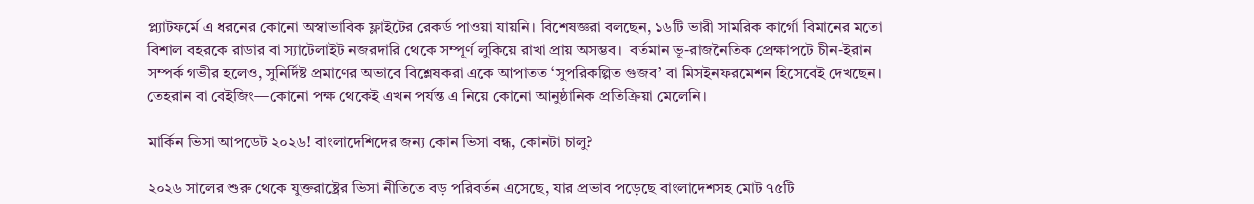প্ল্যাটফর্মে এ ধরনের কোনো অস্বাভাবিক ফ্লাইটের রেকর্ড পাওয়া যায়নি। বিশেষজ্ঞরা বলছেন, ১৬টি ভারী সামরিক কার্গো বিমানের মতো বিশাল বহরকে রাডার বা স্যাটেলাইট নজরদারি থেকে সম্পূর্ণ লুকিয়ে রাখা প্রায় অসম্ভব।  বর্তমান ভূ-রাজনৈতিক প্রেক্ষাপটে চীন-ইরান সম্পর্ক গভীর হলেও, সুনির্দিষ্ট প্রমাণের অভাবে বিশ্লেষকরা একে আপাতত ‘সুপরিকল্পিত গুজব’ বা মিসইনফরমেশন হিসেবেই দেখছেন। তেহরান বা বেইজিং—কোনো পক্ষ থেকেই এখন পর্যন্ত এ নিয়ে কোনো আনুষ্ঠানিক প্রতিক্রিয়া মেলেনি।

মার্কিন ভিসা আপডেট ২০২৬! বাংলাদেশিদের জন্য কোন ভিসা বন্ধ, কোনটা চালু?

২০২৬ সালের শুরু থেকে যুক্তরাষ্ট্রের ভিসা নীতিতে বড় পরিবর্তন এসেছে, যার প্রভাব পড়েছে বাংলাদেশসহ মোট ৭৫টি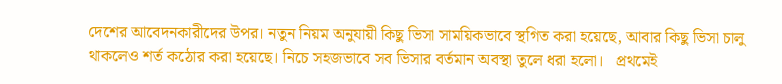দেশের আবেদনকারীদের উপর। নতুন নিয়ম অনুযায়ী কিছু ভিসা সাময়িকভাবে স্থগিত করা হয়েছে, আবার কিছু ভিসা চালু থাকলেও শর্ত কঠোর করা হয়েছে। নিচে সহজভাবে সব ভিসার বর্তমান অবস্থা তুলে ধরা হলো।   প্রথমেই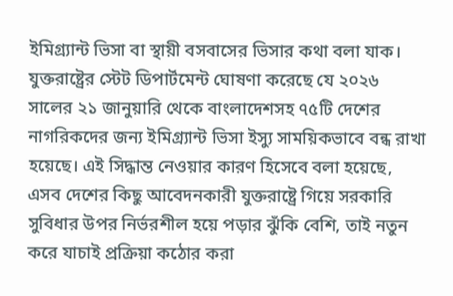ইমিগ্র্যান্ট ভিসা বা স্থায়ী বসবাসের ভিসার কথা বলা যাক। যুক্তরাষ্ট্রের স্টেট ডিপার্টমেন্ট ঘোষণা করেছে যে ২০২৬ সালের ২১ জানুয়ারি থেকে বাংলাদেশসহ ৭৫টি দেশের নাগরিকদের জন্য ইমিগ্র্যান্ট ভিসা ইস্যু সাময়িকভাবে বন্ধ রাখা হয়েছে। এই সিদ্ধান্ত নেওয়ার কারণ হিসেবে বলা হয়েছে, এসব দেশের কিছু আবেদনকারী যুক্তরাষ্ট্রে গিয়ে সরকারি সুবিধার উপর নির্ভরশীল হয়ে পড়ার ঝুঁকি বেশি, তাই নতুন করে যাচাই প্রক্রিয়া কঠোর করা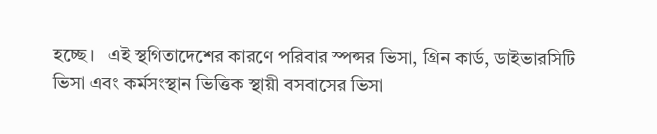হচ্ছে।   এই স্থগিতাদেশের কারণে পরিবার স্পন্সর ভিসা, গ্রিন কার্ড, ডাইভারসিটি ভিসা এবং কর্মসংস্থান ভিত্তিক স্থায়ী বসবাসের ভিসা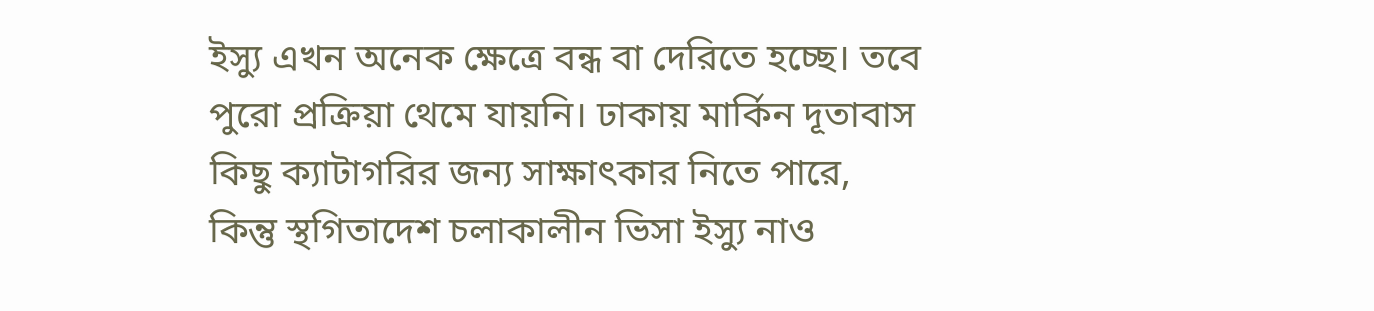ইস্যু এখন অনেক ক্ষেত্রে বন্ধ বা দেরিতে হচ্ছে। তবে পুরো প্রক্রিয়া থেমে যায়নি। ঢাকায় মার্কিন দূতাবাস কিছু ক্যাটাগরির জন্য সাক্ষাৎকার নিতে পারে, কিন্তু স্থগিতাদেশ চলাকালীন ভিসা ইস্যু নাও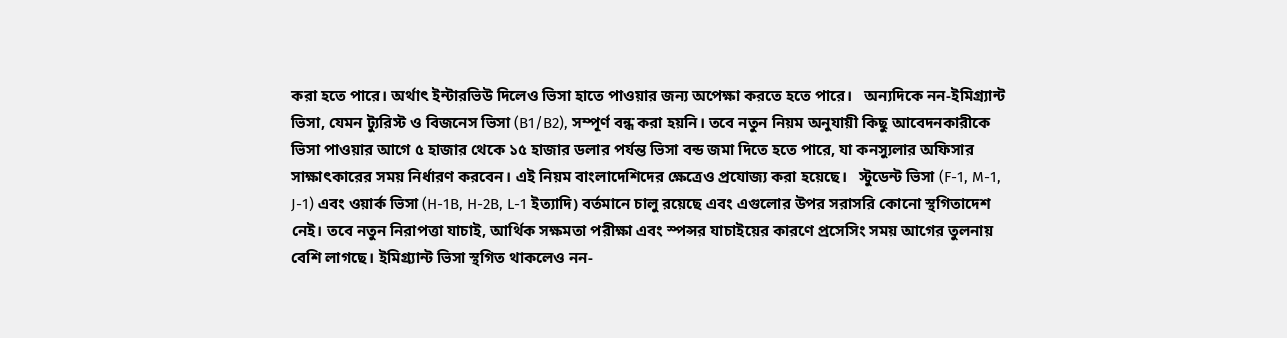করা হতে পারে। অর্থাৎ ইন্টারভিউ দিলেও ভিসা হাতে পাওয়ার জন্য অপেক্ষা করতে হতে পারে।   অন্যদিকে নন-ইমিগ্র্যান্ট ভিসা, যেমন ট্যুরিস্ট ও বিজনেস ভিসা (B1/B2), সম্পূর্ণ বন্ধ করা হয়নি। তবে নতুন নিয়ম অনুযায়ী কিছু আবেদনকারীকে ভিসা পাওয়ার আগে ৫ হাজার থেকে ১৫ হাজার ডলার পর্যন্ত ভিসা বন্ড জমা দিতে হতে পারে, যা কনস্যুলার অফিসার সাক্ষাৎকারের সময় নির্ধারণ করবেন। এই নিয়ম বাংলাদেশিদের ক্ষেত্রেও প্রযোজ্য করা হয়েছে।   স্টুডেন্ট ভিসা (F-1, M-1, J-1) এবং ওয়ার্ক ভিসা (H-1B, H-2B, L-1 ইত্যাদি) বর্তমানে চালু রয়েছে এবং এগুলোর উপর সরাসরি কোনো স্থগিতাদেশ নেই। তবে নতুন নিরাপত্তা যাচাই, আর্থিক সক্ষমতা পরীক্ষা এবং স্পন্সর যাচাইয়ের কারণে প্রসেসিং সময় আগের তুলনায় বেশি লাগছে। ইমিগ্র্যান্ট ভিসা স্থগিত থাকলেও নন-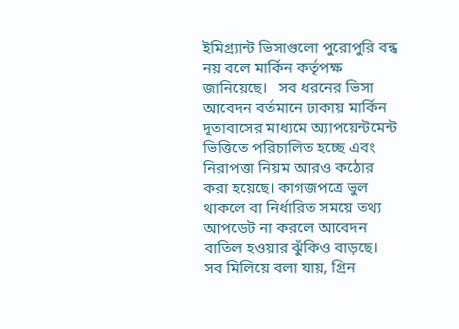ইমিগ্র্যান্ট ভিসাগুলো পুরোপুরি বন্ধ নয় বলে মার্কিন কর্তৃপক্ষ জানিয়েছে।   সব ধরনের ভিসা আবেদন বর্তমানে ঢাকায় মার্কিন দূতাবাসের মাধ্যমে অ্যাপয়েন্টমেন্ট ভিত্তিতে পরিচালিত হচ্ছে এবং নিরাপত্তা নিয়ম আরও কঠোর করা হয়েছে। কাগজপত্রে ভুল থাকলে বা নির্ধারিত সময়ে তথ্য আপডেট না করলে আবেদন বাতিল হওয়ার ঝুঁকিও বাড়ছে।   সব মিলিয়ে বলা যায়, গ্রিন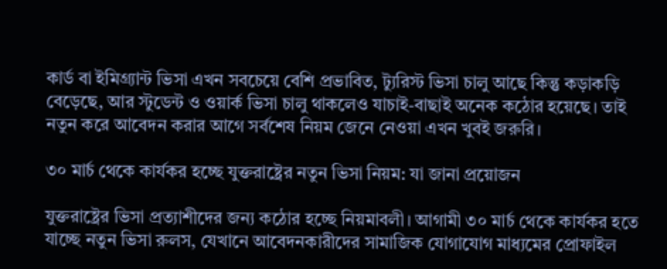কার্ড বা ইমিগ্র্যান্ট ভিসা এখন সবচেয়ে বেশি প্রভাবিত, ট্যুরিস্ট ভিসা চালু আছে কিন্তু কড়াকড়ি বেড়েছে, আর স্টুডেন্ট ও ওয়ার্ক ভিসা চালু থাকলেও যাচাই-বাছাই অনেক কঠোর হয়েছে। তাই নতুন করে আবেদন করার আগে সর্বশেষ নিয়ম জেনে নেওয়া এখন খুবই জরুরি।

৩০ মার্চ থেকে কার্যকর হচ্ছে যুক্তরাষ্ট্রের নতুন ভিসা নিয়ম: যা জানা প্রয়োজন

যুক্তরাষ্ট্রের ভিসা প্রত্যাশীদের জন্য কঠোর হচ্ছে নিয়মাবলী। আগামী ৩০ মার্চ থেকে কার্যকর হতে যাচ্ছে নতুন ভিসা রুলস, যেখানে আবেদনকারীদের সামাজিক যোগাযোগ মাধ্যমের প্রোফাইল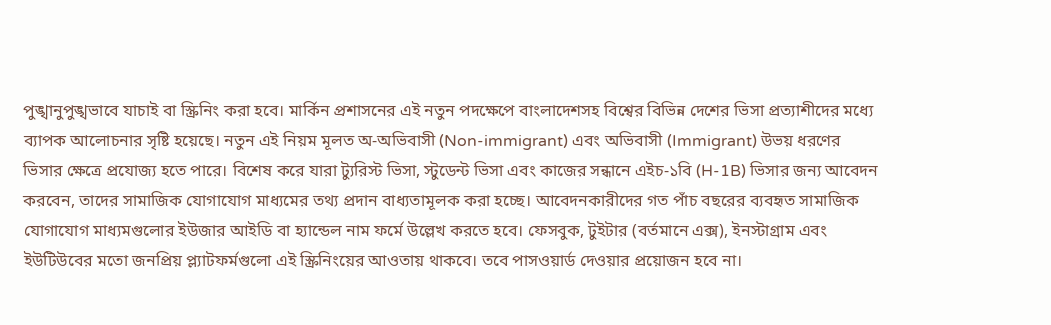পুঙ্খানুপুঙ্খভাবে যাচাই বা স্ক্রিনিং করা হবে। মার্কিন প্রশাসনের এই নতুন পদক্ষেপে বাংলাদেশসহ বিশ্বের বিভিন্ন দেশের ভিসা প্রত্যাশীদের মধ্যে ব্যাপক আলোচনার সৃষ্টি হয়েছে। নতুন এই নিয়ম মূলত অ-অভিবাসী (Non-immigrant) এবং অভিবাসী (Immigrant) উভয় ধরণের ভিসার ক্ষেত্রে প্রযোজ্য হতে পারে। বিশেষ করে যারা ট্যুরিস্ট ভিসা, স্টুডেন্ট ভিসা এবং কাজের সন্ধানে এইচ-১বি (H-1B) ভিসার জন্য আবেদন করবেন, তাদের সামাজিক যোগাযোগ মাধ্যমের তথ্য প্রদান বাধ্যতামূলক করা হচ্ছে। আবেদনকারীদের গত পাঁচ বছরের ব্যবহৃত সামাজিক যোগাযোগ মাধ্যমগুলোর ইউজার আইডি বা হ্যান্ডেল নাম ফর্মে উল্লেখ করতে হবে। ফেসবুক, টুইটার (বর্তমানে এক্স), ইনস্টাগ্রাম এবং ইউটিউবের মতো জনপ্রিয় প্ল্যাটফর্মগুলো এই স্ক্রিনিংয়ের আওতায় থাকবে। তবে পাসওয়ার্ড দেওয়ার প্রয়োজন হবে না।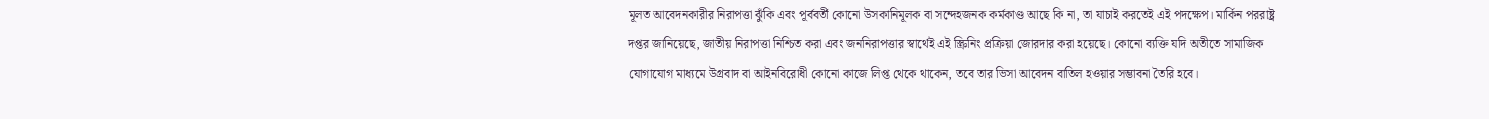মূলত আবেদনকারীর নিরাপত্তা ঝুঁকি এবং পূর্ববর্তী কোনো উসকানিমূলক বা সন্দেহজনক কর্মকাণ্ড আছে কি না, তা যাচাই করতেই এই পদক্ষেপ। মার্কিন পররাষ্ট্র দপ্তর জানিয়েছে, জাতীয় নিরাপত্তা নিশ্চিত করা এবং জননিরাপত্তার স্বার্থেই এই স্ক্রিনিং প্রক্রিয়া জোরদার করা হয়েছে। কোনো ব্যক্তি যদি অতীতে সামাজিক যোগাযোগ মাধ্যমে উগ্রবাদ বা আইনবিরোধী কোনো কাজে লিপ্ত থেকে থাকেন, তবে তার ভিসা আবেদন বাতিল হওয়ার সম্ভাবনা তৈরি হবে।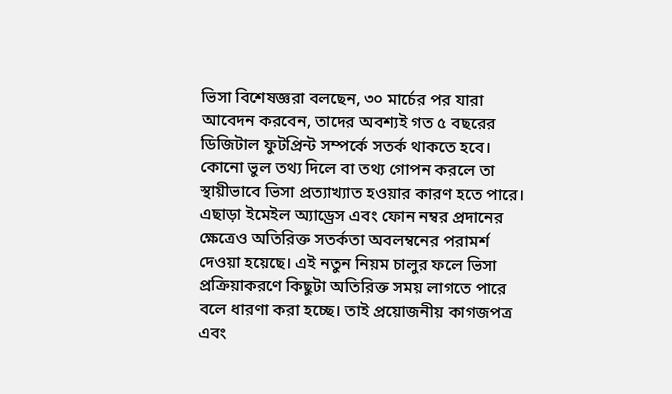ভিসা বিশেষজ্ঞরা বলছেন, ৩০ মার্চের পর যারা আবেদন করবেন, তাদের অবশ্যই গত ৫ বছরের ডিজিটাল ফুটপ্রিন্ট সম্পর্কে সতর্ক থাকতে হবে। কোনো ভুল তথ্য দিলে বা তথ্য গোপন করলে তা স্থায়ীভাবে ভিসা প্রত্যাখ্যাত হওয়ার কারণ হতে পারে। এছাড়া ইমেইল অ্যাড্রেস এবং ফোন নম্বর প্রদানের ক্ষেত্রেও অতিরিক্ত সতর্কতা অবলম্বনের পরামর্শ দেওয়া হয়েছে। এই নতুন নিয়ম চালুর ফলে ভিসা প্রক্রিয়াকরণে কিছুটা অতিরিক্ত সময় লাগতে পারে বলে ধারণা করা হচ্ছে। তাই প্রয়োজনীয় কাগজপত্র এবং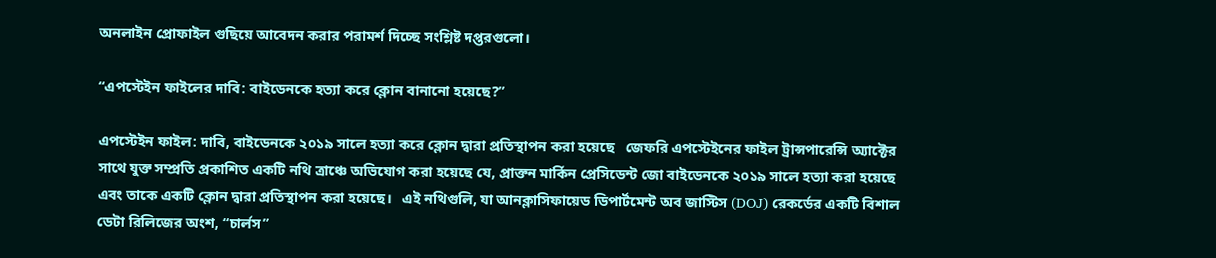অনলাইন প্রোফাইল গুছিয়ে আবেদন করার পরামর্শ দিচ্ছে সংশ্লিষ্ট দপ্তরগুলো।

“এপস্টেইন ফাইলের দাবি: বাইডেনকে হত্যা করে ক্লোন বানানো হয়েছে?”

এপস্টেইন ফাইল: দাবি, বাইডেনকে ২০১৯ সালে হত্যা করে ক্লোন দ্বারা প্রতিস্থাপন করা হয়েছে   জেফরি এপস্টেইনের ফাইল ট্রান্সপারেন্সি অ্যাক্টের সাথে যুক্ত সম্প্রতি প্রকাশিত একটি নথি ত্রাঞ্চে অভিযোগ করা হয়েছে যে, প্রাক্তন মার্কিন প্রেসিডেন্ট জো বাইডেনকে ২০১৯ সালে হত্যা করা হয়েছে এবং তাকে একটি ক্লোন দ্বারা প্রতিস্থাপন করা হয়েছে।   এই নথিগুলি, যা আনক্লাসিফায়েড ডিপার্টমেন্ট অব জাস্টিস (DOJ) রেকর্ডের একটি বিশাল ডেটা রিলিজের অংশ, “চার্লস”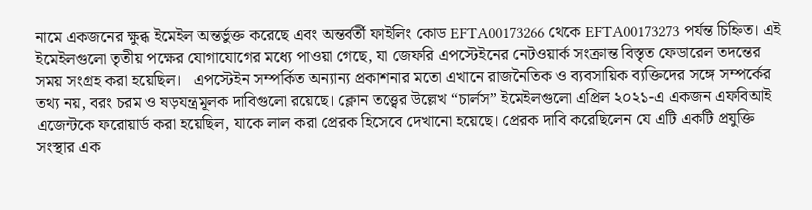নামে একজনের ক্ষুব্ধ ইমেইল অন্তর্ভুক্ত করেছে এবং অন্তর্বর্তী ফাইলিং কোড EFTA00173266 থেকে EFTA00173273 পর্যন্ত চিহ্নিত। এই ইমেইলগুলো তৃতীয় পক্ষের যোগাযোগের মধ্যে পাওয়া গেছে, যা জেফরি এপস্টেইনের নেটওয়ার্ক সংক্রান্ত বিস্তৃত ফেডারেল তদন্তের সময় সংগ্রহ করা হয়েছিল।   এপস্টেইন সম্পর্কিত অন্যান্য প্রকাশনার মতো এখানে রাজনৈতিক ও ব্যবসায়িক ব্যক্তিদের সঙ্গে সম্পর্কের তথ্য নয়, বরং চরম ও ষড়যন্ত্রমূলক দাবিগুলো রয়েছে। ক্লোন তত্ত্বের উল্লেখ “চার্লস” ইমেইলগুলো এপ্রিল ২০২১-এ একজন এফবিআই এজেন্টকে ফরোয়ার্ড করা হয়েছিল, যাকে লাল করা প্রেরক হিসেবে দেখানো হয়েছে। প্রেরক দাবি করেছিলেন যে এটি একটি প্রযুক্তি সংস্থার এক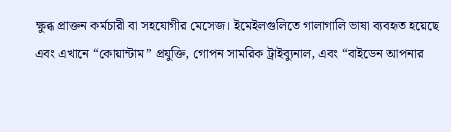ক্ষুব্ধ প্রাক্তন কর্মচারী বা সহযোগীর মেসেজ। ইমেইলগুলিতে গালাগালি ভাষা ব্যবহৃত হয়েছে এবং এখানে “কোয়ান্টাম” প্রযুক্তি, গোপন সামরিক ট্রাইব্যুনাল, এবং “বাইডেন আপনার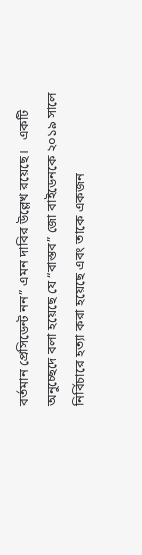বর্তমান প্রেসিডেন্ট নন” এমন দাবির উল্লেখ রয়েছে।   একটি অনুচ্ছেদে বলা হয়েছে যে “বাস্তব” জো বাইডেনকে ২০১৯ সালে নির্বিচারে হত্যা করা হয়েছে এবং তাকে একজন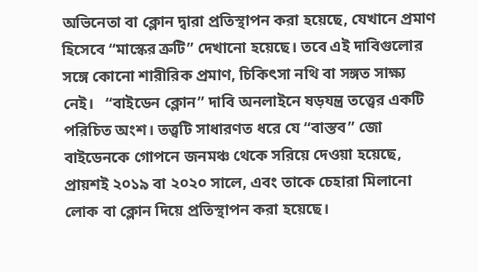অভিনেতা বা ক্লোন দ্বারা প্রতিস্থাপন করা হয়েছে, যেখানে প্রমাণ হিসেবে “মাস্কের ত্রুটি” দেখানো হয়েছে। তবে এই দাবিগুলোর সঙ্গে কোনো শারীরিক প্রমাণ, চিকিৎসা নথি বা সঙ্গত সাক্ষ্য নেই।   “বাইডেন ক্লোন” দাবি অনলাইনে ষড়যন্ত্র তত্ত্বের একটি পরিচিত অংশ। তত্ত্বটি সাধারণত ধরে যে “বাস্তব” জো বাইডেনকে গোপনে জনমঞ্চ থেকে সরিয়ে দেওয়া হয়েছে, প্রায়শই ২০১৯ বা ২০২০ সালে, এবং তাকে চেহারা মিলানো লোক বা ক্লোন দিয়ে প্রতিস্থাপন করা হয়েছে।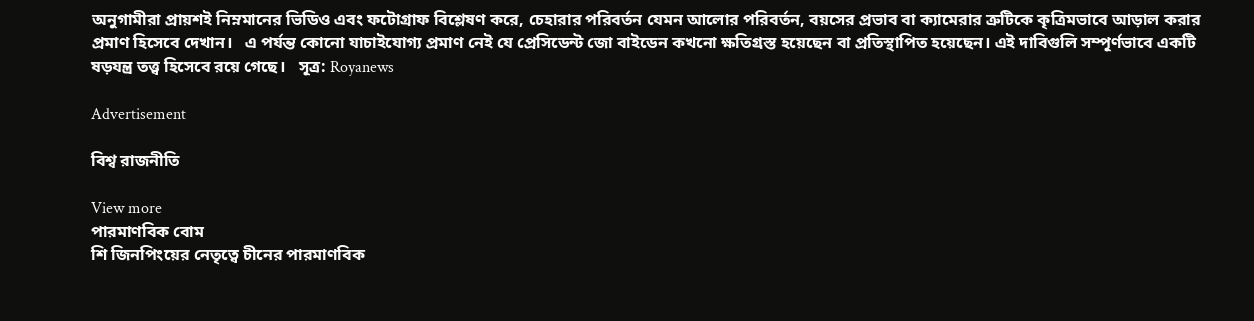অনুগামীরা প্রায়শই নিম্নমানের ভিডিও এবং ফটোগ্রাফ বিশ্লেষণ করে, চেহারার পরিবর্তন যেমন আলোর পরিবর্তন, বয়সের প্রভাব বা ক্যামেরার ত্রুটিকে কৃত্রিমভাবে আড়াল করার প্রমাণ হিসেবে দেখান।   এ পর্যন্ত কোনো যাচাইযোগ্য প্রমাণ নেই যে প্রেসিডেন্ট জো বাইডেন কখনো ক্ষতিগ্রস্ত হয়েছেন বা প্রতিস্থাপিত হয়েছেন। এই দাবিগুলি সম্পূর্ণভাবে একটি ষড়যন্ত্র তত্ত্ব হিসেবে রয়ে গেছে।   সূত্র: Royanews

Advertisement

বিশ্ব রাজনীতি

View more
পারমাণবিক বোম
শি জিনপিংয়ের নেতৃত্বে চীনের পারমাণবিক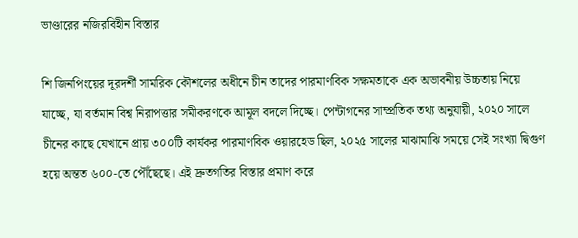ভাণ্ডারের নজিরবিহীন বিস্তার

শি জিনপিংয়ের দূরদর্শী সামরিক কৌশলের অধীনে চীন তাদের পারমাণবিক সক্ষমতাকে এক অভাবনীয় উচ্চতায় নিয়ে যাচ্ছে, যা বর্তমান বিশ্ব নিরাপত্তার সমীকরণকে আমূল বদলে দিচ্ছে। পেন্টাগনের সাম্প্রতিক তথ্য অনুযায়ী, ২০২০ সালে চীনের কাছে যেখানে প্রায় ৩০০টি কার্যকর পারমাণবিক ওয়ারহেড ছিল, ২০২৫ সালের মাঝামাঝি সময়ে সেই সংখ্যা দ্বিগুণ হয়ে অন্তত ৬০০-তে পৌঁছেছে। এই দ্রুতগতির বিস্তার প্রমাণ করে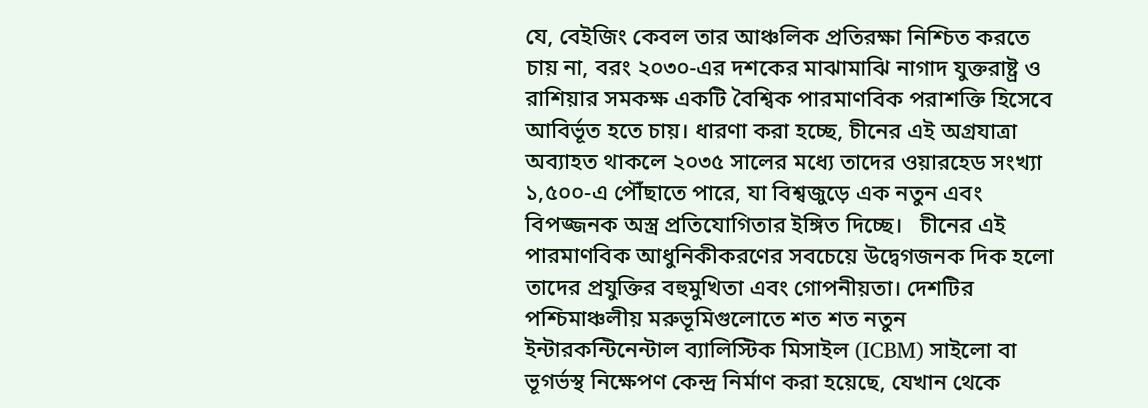যে, বেইজিং কেবল তার আঞ্চলিক প্রতিরক্ষা নিশ্চিত করতে চায় না, বরং ২০৩০-এর দশকের মাঝামাঝি নাগাদ যুক্তরাষ্ট্র ও রাশিয়ার সমকক্ষ একটি বৈশ্বিক পারমাণবিক পরাশক্তি হিসেবে আবির্ভূত হতে চায়। ধারণা করা হচ্ছে, চীনের এই অগ্রযাত্রা অব্যাহত থাকলে ২০৩৫ সালের মধ্যে তাদের ওয়ারহেড সংখ্যা ১,৫০০-এ পৌঁছাতে পারে, যা বিশ্বজুড়ে এক নতুন এবং বিপজ্জনক অস্ত্র প্রতিযোগিতার ইঙ্গিত দিচ্ছে।   চীনের এই পারমাণবিক আধুনিকীকরণের সবচেয়ে উদ্বেগজনক দিক হলো তাদের প্রযুক্তির বহুমুখিতা এবং গোপনীয়তা। দেশটির পশ্চিমাঞ্চলীয় মরুভূমিগুলোতে শত শত নতুন ইন্টারকন্টিনেন্টাল ব্যালিস্টিক মিসাইল (ICBM) সাইলো বা ভূগর্ভস্থ নিক্ষেপণ কেন্দ্র নির্মাণ করা হয়েছে, যেখান থেকে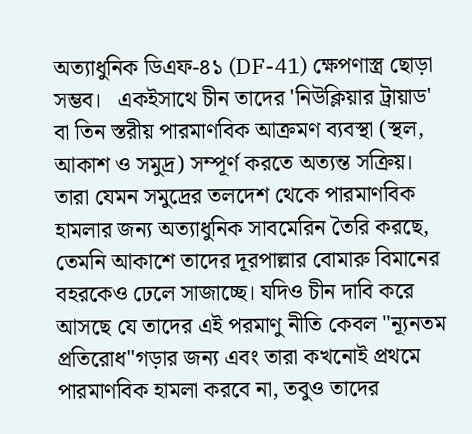অত্যাধুনিক ডিএফ-৪১ (DF-41) ক্ষেপণাস্ত্র ছোড়া সম্ভব।   একইসাথে চীন তাদের 'নিউক্লিয়ার ট্রায়াড' বা তিন স্তরীয় পারমাণবিক আক্রমণ ব্যবস্থা (স্থল, আকাশ ও সমুদ্র) সম্পূর্ণ করতে অত্যন্ত সক্রিয়। তারা যেমন সমুদ্রের তলদেশ থেকে পারমাণবিক হামলার জন্য অত্যাধুনিক সাবমেরিন তৈরি করছে, তেমনি আকাশে তাদের দূরপাল্লার বোমারু বিমানের বহরকেও ঢেলে সাজাচ্ছে। যদিও চীন দাবি করে আসছে যে তাদের এই পরমাণু নীতি কেবল "ন্যূনতম প্রতিরোধ"গড়ার জন্য এবং তারা কখনোই প্রথমে পারমাণবিক হামলা করবে না, তবুও তাদের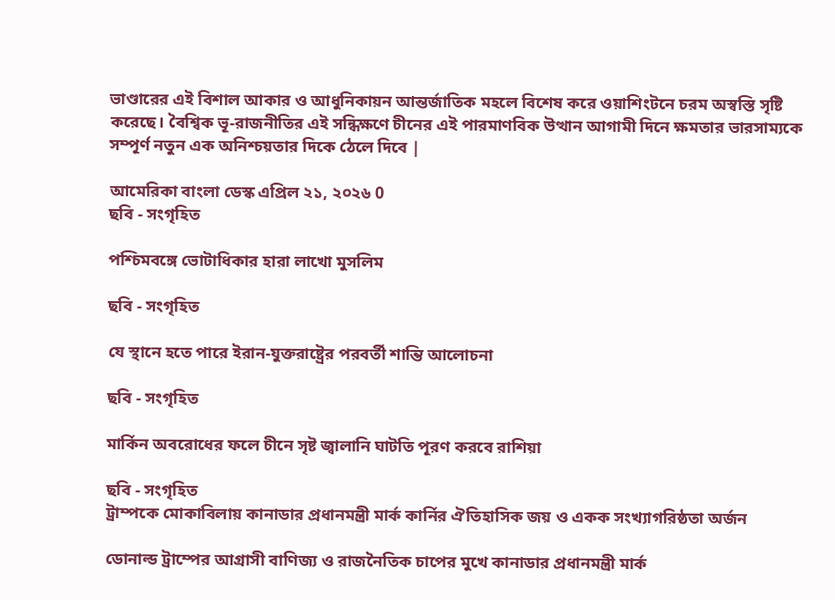ভাণ্ডারের এই বিশাল আকার ও আধুনিকায়ন আন্তর্জাতিক মহলে বিশেষ করে ওয়াশিংটনে চরম অস্বস্তি সৃষ্টি করেছে। বৈশ্বিক ভূ-রাজনীতির এই সন্ধিক্ষণে চীনের এই পারমাণবিক উত্থান আগামী দিনে ক্ষমতার ভারসাম্যকে সম্পূর্ণ নতুন এক অনিশ্চয়তার দিকে ঠেলে দিবে |

আমেরিকা বাংলা ডেস্ক এপ্রিল ২১, ২০২৬ 0
ছবি - সংগৃহিত

পশ্চিমবঙ্গে ভোটাধিকার হারা লাখো মুসলিম

ছবি - সংগৃহিত

যে স্থানে হতে পারে ইরান-যুক্তরাষ্ট্রের পরবর্তী শান্তি আলোচনা

ছবি - সংগৃহিত

মার্কিন অবরোধের ফলে চীনে সৃষ্ট জ্বালানি ঘাটতি পূরণ করবে রাশিয়া

ছবি - সংগৃহিত
ট্রাম্পকে মোকাবিলায় কানাডার প্রধানমন্ত্রী মার্ক কার্নির ঐতিহাসিক জয় ও একক সংখ্যাগরিষ্ঠতা অর্জন

ডোনাল্ড ট্রাম্পের আগ্রাসী বাণিজ্য ও রাজনৈতিক চাপের মুখে কানাডার প্রধানমন্ত্রী মার্ক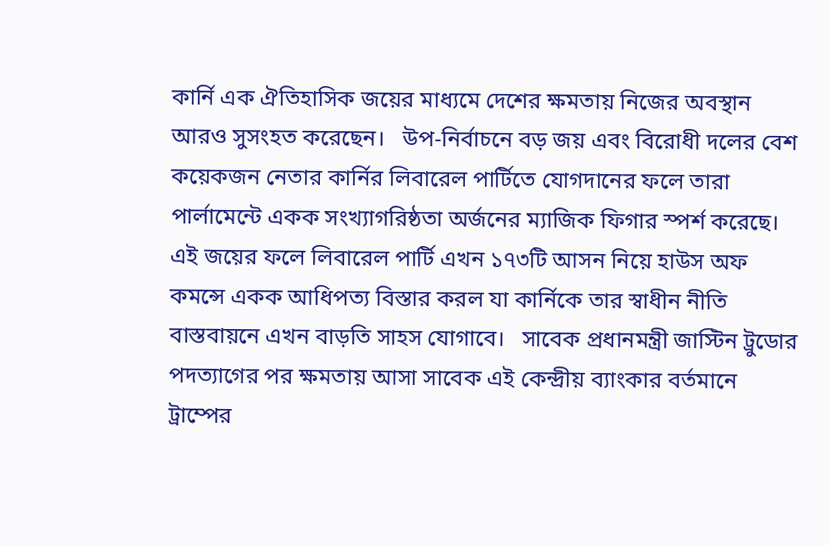কার্নি এক ঐতিহাসিক জয়ের মাধ্যমে দেশের ক্ষমতায় নিজের অবস্থান আরও সুসংহত করেছেন।   উপ-নির্বাচনে বড় জয় এবং বিরোধী দলের বেশ কয়েকজন নেতার কার্নির লিবারেল পার্টিতে যোগদানের ফলে তারা পার্লামেন্টে একক সংখ্যাগরিষ্ঠতা অর্জনের ম্যাজিক ফিগার স্পর্শ করেছে।   এই জয়ের ফলে লিবারেল পার্টি এখন ১৭৩টি আসন নিয়ে হাউস অফ কমন্সে একক আধিপত্য বিস্তার করল যা কার্নিকে তার স্বাধীন নীতি বাস্তবায়নে এখন বাড়তি সাহস যোগাবে।   সাবেক প্রধানমন্ত্রী জাস্টিন ট্রুডোর পদত্যাগের পর ক্ষমতায় আসা সাবেক এই কেন্দ্রীয় ব্যাংকার বর্তমানে ট্রাম্পের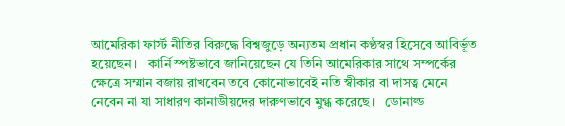আমেরিকা ফার্স্ট নীতির বিরুদ্ধে বিশ্বজুড়ে অন্যতম প্রধান কণ্ঠস্বর হিসেবে আবির্ভূত হয়েছেন।   কার্নি স্পষ্টভাবে জানিয়েছেন যে তিনি আমেরিকার সাথে সম্পর্কের ক্ষেত্রে সম্মান বজায় রাখবেন তবে কোনোভাবেই নতি স্বীকার বা দাসত্ব মেনে নেবেন না যা সাধারণ কানাডীয়দের দারুণভাবে মুগ্ধ করেছে।   ডোনাল্ড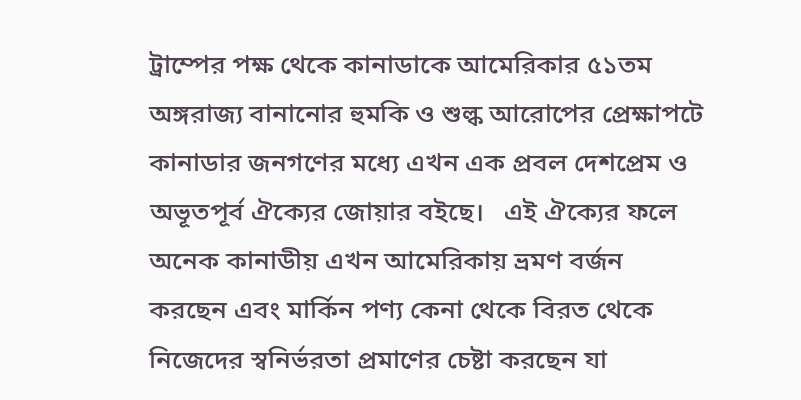ট্রাম্পের পক্ষ থেকে কানাডাকে আমেরিকার ৫১তম অঙ্গরাজ্য বানানোর হুমকি ও শুল্ক আরোপের প্রেক্ষাপটে কানাডার জনগণের মধ্যে এখন এক প্রবল দেশপ্রেম ও অভূতপূর্ব ঐক্যের জোয়ার বইছে।   এই ঐক্যের ফলে অনেক কানাডীয় এখন আমেরিকায় ভ্রমণ বর্জন করছেন এবং মার্কিন পণ্য কেনা থেকে বিরত থেকে নিজেদের স্বনির্ভরতা প্রমাণের চেষ্টা করছেন যা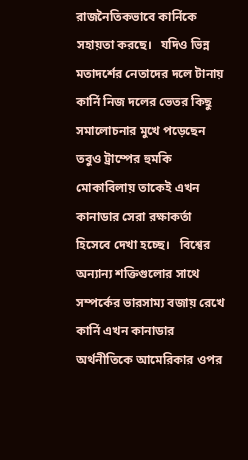রাজনৈতিকভাবে কার্নিকে সহায়তা করছে।   যদিও ভিন্ন মতাদর্শের নেতাদের দলে টানায় কার্নি নিজ দলের ভেতর কিছু সমালোচনার মুখে পড়েছেন তবুও ট্রাম্পের হুমকি মোকাবিলায় তাকেই এখন কানাডার সেরা রক্ষাকর্তা হিসেবে দেখা হচ্ছে।   বিশ্বের অন্যান্য শক্তিগুলোর সাথে সম্পর্কের ভারসাম্য বজায় রেখে কার্নি এখন কানাডার অর্থনীতিকে আমেরিকার ওপর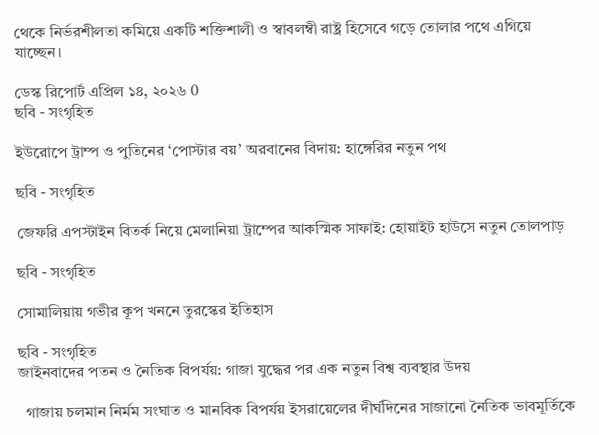থেকে নির্ভরশীলতা কমিয়ে একটি শক্তিশালী ও স্বাবলম্বী রাষ্ট্র হিসেবে গড়ে তোলার পথে এগিয়ে যাচ্ছেন।

ডেস্ক রিপোর্ট এপ্রিল ১৪, ২০২৬ 0
ছবি - সংগৃহিত

ইউরোপে ট্রাম্প ও পুতিনের ‘পোস্টার বয়’ অরবানের বিদায়: হাঙ্গেরির নতুন পথ

ছবি - সংগৃহিত

জেফরি এপস্টাইন বিতর্ক নিয়ে মেলানিয়া ট্রাম্পের আকস্মিক সাফাই: হোয়াইট হাউসে নতুন তোলপাড়

ছবি - সংগৃহিত

সোমালিয়ায় গভীর কূপ খননে তুরস্কের ইতিহাস

ছবি - সংগৃহিত
জাইনবাদের পতন ও নৈতিক বিপর্যয়: গাজা যুদ্ধের পর এক নতুন বিশ্ব ব্যবস্থার উদয়

  গাজায় চলমান নির্মম সংঘাত ও মানবিক বিপর্যয় ইসরায়েলের দীর্ঘদিনের সাজানো নৈতিক ভাবমূর্তিকে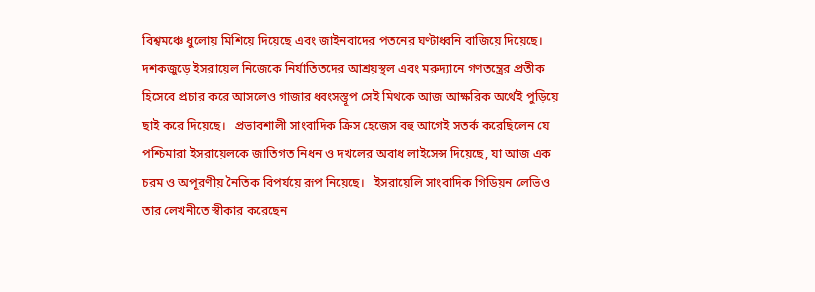বিশ্বমঞ্চে ধুলোয় মিশিয়ে দিয়েছে এবং জাইনবাদের পতনের ঘণ্টাধ্বনি বাজিয়ে দিয়েছে।   দশকজুড়ে ইসরায়েল নিজেকে নির্যাতিতদের আশ্রয়স্থল এবং মরুদ্যানে গণতন্ত্রের প্রতীক হিসেবে প্রচার করে আসলেও গাজার ধ্বংসস্তূপ সেই মিথকে আজ আক্ষরিক অর্থেই পুড়িয়ে ছাই করে দিয়েছে।   প্রভাবশালী সাংবাদিক ক্রিস হেজেস বহু আগেই সতর্ক করেছিলেন যে পশ্চিমারা ইসরায়েলকে জাতিগত নিধন ও দখলের অবাধ লাইসেন্স দিয়েছে, যা আজ এক চরম ও অপূরণীয় নৈতিক বিপর্যয়ে রূপ নিয়েছে।   ইসরায়েলি সাংবাদিক গিডিয়ন লেভিও তার লেখনীতে স্বীকার করেছেন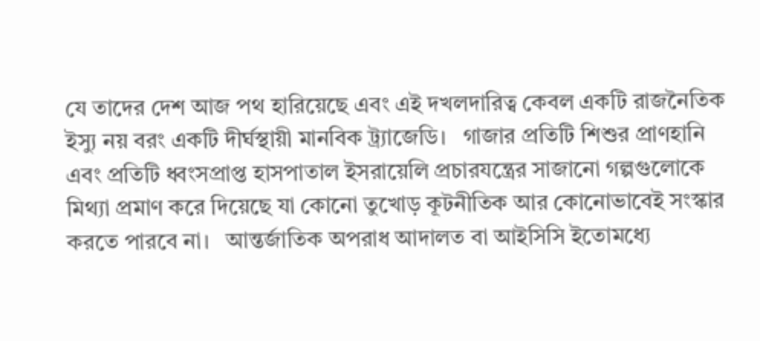যে তাদের দেশ আজ পথ হারিয়েছে এবং এই দখলদারিত্ব কেবল একটি রাজনৈতিক ইস্যু নয় বরং একটি দীর্ঘস্থায়ী মানবিক ট্র্যাজেডি।   গাজার প্রতিটি শিশুর প্রাণহানি এবং প্রতিটি ধ্বংসপ্রাপ্ত হাসপাতাল ইসরায়েলি প্রচারযন্ত্রের সাজানো গল্পগুলোকে মিথ্যা প্রমাণ করে দিয়েছে যা কোনো তুখোড় কূটনীতিক আর কোনোভাবেই সংস্কার করতে পারবে না।   আন্তর্জাতিক অপরাধ আদালত বা আইসিসি ইতোমধ্যে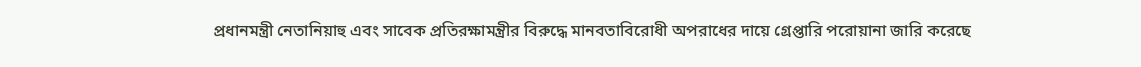প্রধানমন্ত্রী নেতানিয়াহু এবং সাবেক প্রতিরক্ষামন্ত্রীর বিরুদ্ধে মানবতাবিরোধী অপরাধের দায়ে গ্রেপ্তারি পরোয়ানা জারি করেছে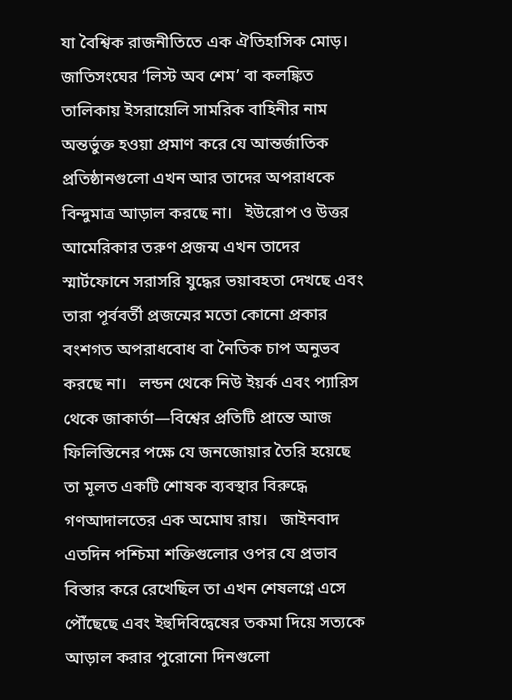যা বৈশ্বিক রাজনীতিতে এক ঐতিহাসিক মোড়।   জাতিসংঘের ‘লিস্ট অব শেম’ বা কলঙ্কিত তালিকায় ইসরায়েলি সামরিক বাহিনীর নাম অন্তর্ভুক্ত হওয়া প্রমাণ করে যে আন্তর্জাতিক প্রতিষ্ঠানগুলো এখন আর তাদের অপরাধকে বিন্দুমাত্র আড়াল করছে না।   ইউরোপ ও উত্তর আমেরিকার তরুণ প্রজন্ম এখন তাদের স্মার্টফোনে সরাসরি যুদ্ধের ভয়াবহতা দেখছে এবং তারা পূর্ববর্তী প্রজন্মের মতো কোনো প্রকার বংশগত অপরাধবোধ বা নৈতিক চাপ অনুভব করছে না।   লন্ডন থেকে নিউ ইয়র্ক এবং প্যারিস থেকে জাকার্তা—বিশ্বের প্রতিটি প্রান্তে আজ ফিলিস্তিনের পক্ষে যে জনজোয়ার তৈরি হয়েছে তা মূলত একটি শোষক ব্যবস্থার বিরুদ্ধে গণআদালতের এক অমোঘ রায়।   জাইনবাদ এতদিন পশ্চিমা শক্তিগুলোর ওপর যে প্রভাব বিস্তার করে রেখেছিল তা এখন শেষলগ্নে এসে পৌঁছেছে এবং ইহুদিবিদ্বেষের তকমা দিয়ে সত্যকে আড়াল করার পুরোনো দিনগুলো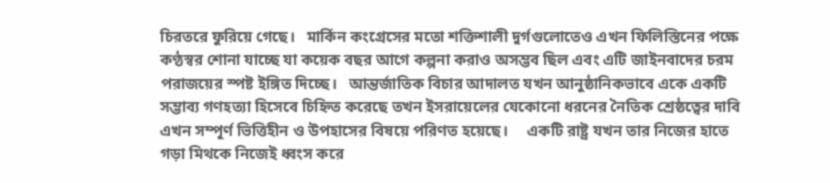চিরতরে ফুরিয়ে গেছে।   মার্কিন কংগ্রেসের মতো শক্তিশালী দুর্গগুলোতেও এখন ফিলিস্তিনের পক্ষে কণ্ঠস্বর শোনা যাচ্ছে যা কয়েক বছর আগে কল্পনা করাও অসম্ভব ছিল এবং এটি জাইনবাদের চরম পরাজয়ের স্পষ্ট ইঙ্গিত দিচ্ছে।   আন্তর্জাতিক বিচার আদালত যখন আনুষ্ঠানিকভাবে একে একটি সম্ভাব্য গণহত্যা হিসেবে চিহ্নিত করেছে তখন ইসরায়েলের যেকোনো ধরনের নৈতিক শ্রেষ্ঠত্বের দাবি এখন সম্পূর্ণ ভিত্তিহীন ও উপহাসের বিষয়ে পরিণত হয়েছে।     একটি রাষ্ট্র যখন তার নিজের হাতে গড়া মিথকে নিজেই ধ্বংস করে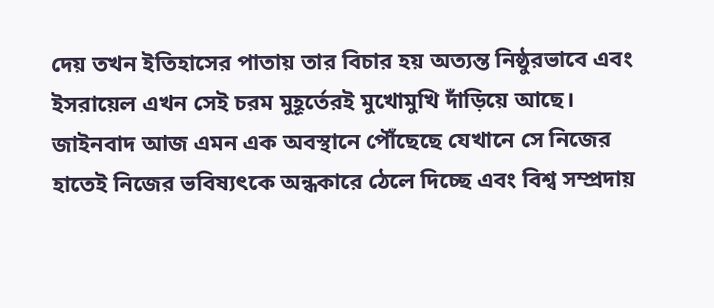দেয় তখন ইতিহাসের পাতায় তার বিচার হয় অত্যন্ত নিষ্ঠুরভাবে এবং ইসরায়েল এখন সেই চরম মুহূর্তেরই মুখোমুখি দাঁড়িয়ে আছে। জাইনবাদ আজ এমন এক অবস্থানে পৌঁছেছে যেখানে সে নিজের হাতেই নিজের ভবিষ্যৎকে অন্ধকারে ঠেলে দিচ্ছে এবং বিশ্ব সম্প্রদায়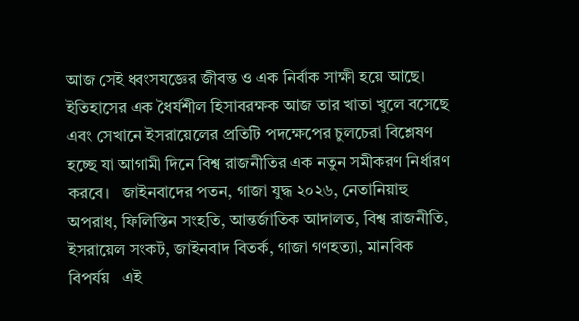আজ সেই ধ্বংসযজ্ঞের জীবন্ত ও এক নির্বাক সাক্ষী হয়ে আছে।   ইতিহাসের এক ধৈর্যশীল হিসাবরক্ষক আজ তার খাতা খুলে বসেছে এবং সেখানে ইসরায়েলের প্রতিটি পদক্ষেপের চুলচেরা বিশ্লেষণ হচ্ছে যা আগামী দিনে বিশ্ব রাজনীতির এক নতুন সমীকরণ নির্ধারণ করবে।   জাইনবাদের পতন, গাজা যুদ্ধ ২০২৬, নেতানিয়াহু অপরাধ, ফিলিস্তিন সংহতি, আন্তর্জাতিক আদালত, বিশ্ব রাজনীতি, ইসরায়েল সংকট, জাইনবাদ বিতর্ক, গাজা গণহত্যা, মানবিক বিপর্যয়   এই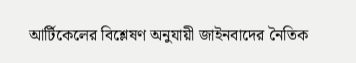আর্টিকেলের বিশ্লেষণ অনুযায়ী জাইনবাদের নৈতিক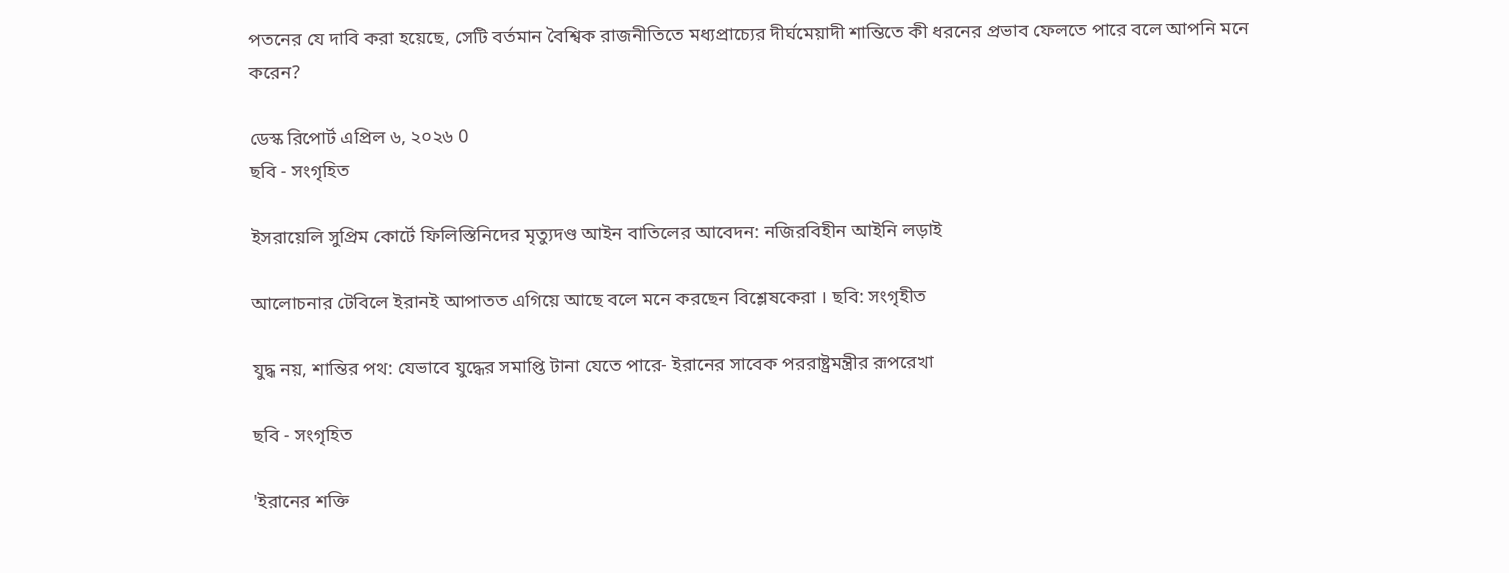পতনের যে দাবি করা হয়েছে, সেটি বর্তমান বৈশ্বিক রাজনীতিতে মধ্যপ্রাচ্যের দীর্ঘমেয়াদী শান্তিতে কী ধরনের প্রভাব ফেলতে পারে বলে আপনি মনে করেন?

ডেস্ক রিপোর্ট এপ্রিল ৬, ২০২৬ 0
ছবি - সংগৃহিত

ইসরায়েলি সুপ্রিম কোর্টে ফিলিস্তিনিদের মৃত্যুদণ্ড আইন বাতিলের আবেদন: নজিরবিহীন আইনি লড়াই

আলোচনার টেবিলে ইরানই আপাতত এগিয়ে আছে বলে মনে করছেন বিশ্লেষকেরা । ছবি: সংগৃহীত

যুদ্ধ নয়, শান্তির পথ: যেভাবে যুদ্ধের সমাপ্তি টানা যেতে পারে- ইরানের সাবেক পররাষ্ট্রমন্ত্রীর রূপরেখা

ছবি - সংগৃহিত

'ইরানের শক্তি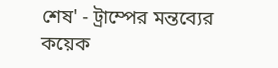শেষ' - ট্রাম্পের মন্তব্যের কয়েক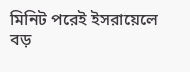মিনিট পরেই ইসরায়েলে বড়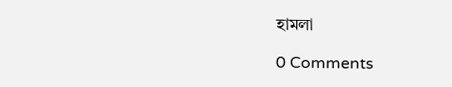হামলা

0 Comments